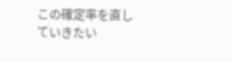この確定率を直していきたい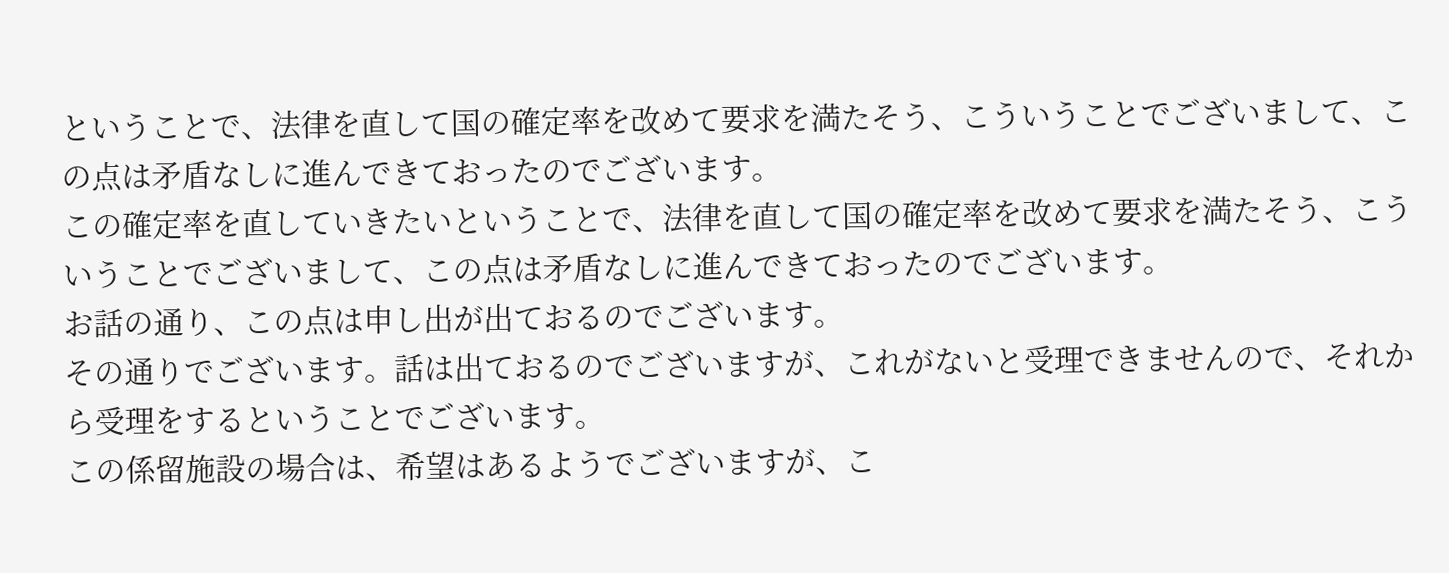ということで、法律を直して国の確定率を改めて要求を満たそう、こういうことでございまして、この点は矛盾なしに進んできておったのでございます。
この確定率を直していきたいということで、法律を直して国の確定率を改めて要求を満たそう、こういうことでございまして、この点は矛盾なしに進んできておったのでございます。
お話の通り、この点は申し出が出ておるのでございます。
その通りでございます。話は出ておるのでございますが、これがないと受理できませんので、それから受理をするということでございます。
この係留施設の場合は、希望はあるようでございますが、こ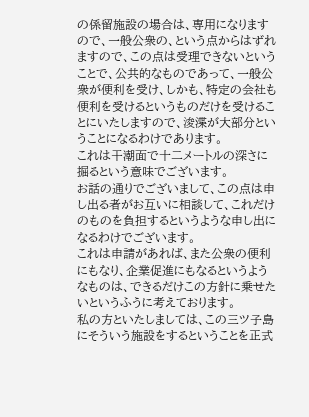の係留施設の場合は、専用になりますので、一般公衆の、という点からはずれますので、この点は受理できないということで、公共的なものであって、一般公衆が便利を受け、しかも、特定の会社も便利を受けるというものだけを受けることにいたしますので、浚渫が大部分ということになるわけであります。
これは干潮面で十二メートルの深さに掘るという意味でございます。
お話の通りでございまして、この点は申し出る者がお互いに相談して、これだけのものを負担するというような申し出になるわけでございます。
これは申請があれば、また公衆の便利にもなり、企業促進にもなるというようなものは、できるだけこの方針に乗せたいというふうに考えております。
私の方といたしましては、この三ツ子島にそういう施設をするということを正式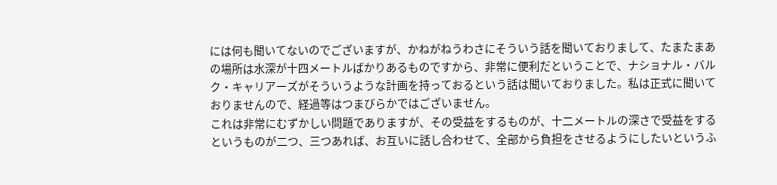には何も聞いてないのでございますが、かねがねうわさにそういう話を聞いておりまして、たまたまあの場所は水深が十四メートルばかりあるものですから、非常に便利だということで、ナショナル・バルク・キャリアーズがそういうような計画を持っておるという話は聞いておりました。私は正式に聞いておりませんので、経過等はつまびらかではございません。
これは非常にむずかしい問題でありますが、その受益をするものが、十二メートルの深さで受益をするというものが二つ、三つあれば、お互いに話し合わせて、全部から負担をさせるようにしたいというふ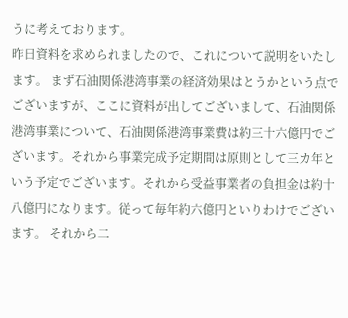うに考えております。
昨日資料を求められましたので、これについて説明をいたします。 まず石油関係港湾事業の経済効果はとうかという点でございますが、ここに資料が出してございまして、石油関係港湾事業について、石油関係港湾事業費は約三十六億円でございます。それから事業完成予定期間は原則として三カ年という予定でございます。それから受益事業者の負担金は約十八億円になります。従って毎年約六億円といりわけでございます。 それから二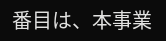番目は、本事業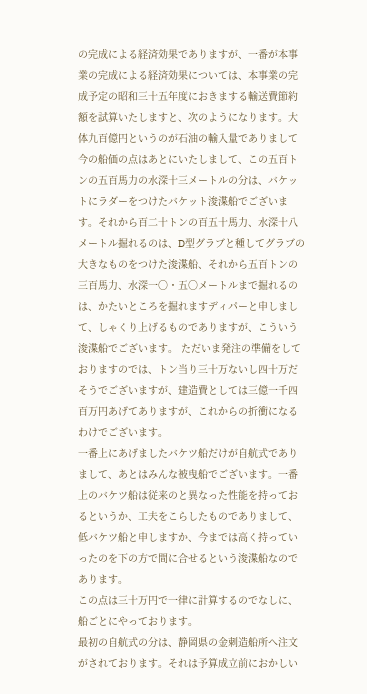の完成による経済効果でありますが、一番が本事業の完成による経済効果については、本事業の完成予定の昭和三十五年度におきまする輸送費節約額を試算いたしますと、次のようになります。大体九百億円というのが石油の輸入量でありまして
今の船価の点はあとにいたしまして、この五百トンの五百馬力の水深十三メートルの分は、バケットにラダーをつけたバケット浚渫船でございます。それから百二十トンの百五十馬力、水深十八メートル掘れるのは、D型グラブと種してグラブの大きなものをつけた浚渫船、それから五百トンの三百馬力、水深一〇・五〇メートルまで掘れるのは、かたいところを掘れますディパーと申しまして、しゃくり上げるものでありますが、こういう浚渫船でございます。 ただいま発注の準備をしておりますのでは、トン当り三十万ないし四十万だそうでございますが、建造費としては三億一千四百万円あげてありますが、これからの折衝になるわけでございます。
一番上にあげましたバケツ船だけが自航式でありまして、あとはみんな被曳船でございます。一番上のバケツ船は従来のと異なった性能を持っておるというか、工夫をこらしたものでありまして、低バケツ船と申しますか、今までは高く持っていったのを下の方で間に合せるという浚渫船なのであります。
この点は三十万円で一律に計算するのでなしに、船ごとにやっております。
最初の自航式の分は、静岡県の金刺造船所へ注文がされております。それは予算成立前におかしい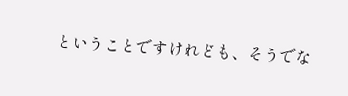ということですけれども、そうでな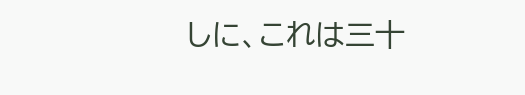しに、これは三十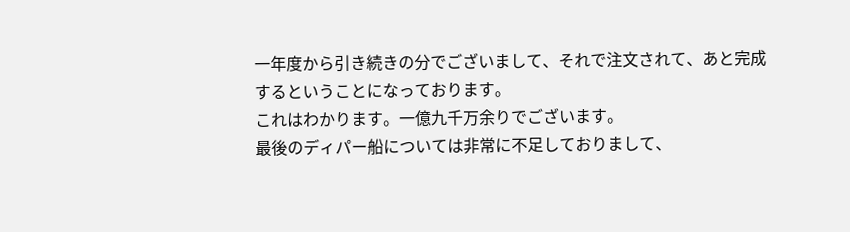一年度から引き続きの分でございまして、それで注文されて、あと完成するということになっております。
これはわかります。一億九千万余りでございます。
最後のディパー船については非常に不足しておりまして、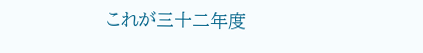これが三十二年度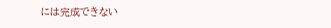には完成できない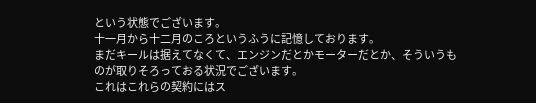という状態でございます。
十一月から十二月のころというふうに記憶しております。
まだキールは据えてなくて、エンジンだとかモーターだとか、そういうものが取りそろっておる状況でございます。
これはこれらの契約にはス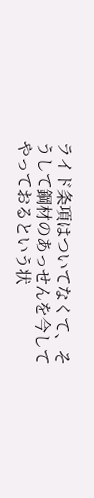ライド条項はついてなくて、そうして鋼材のあっせんを今してやっておるという状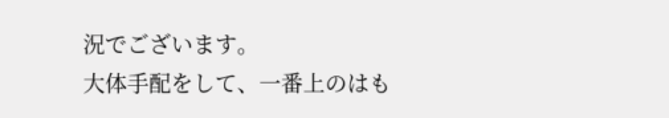況でございます。
大体手配をして、一番上のはも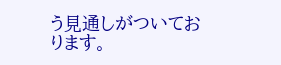う見通しがついております。